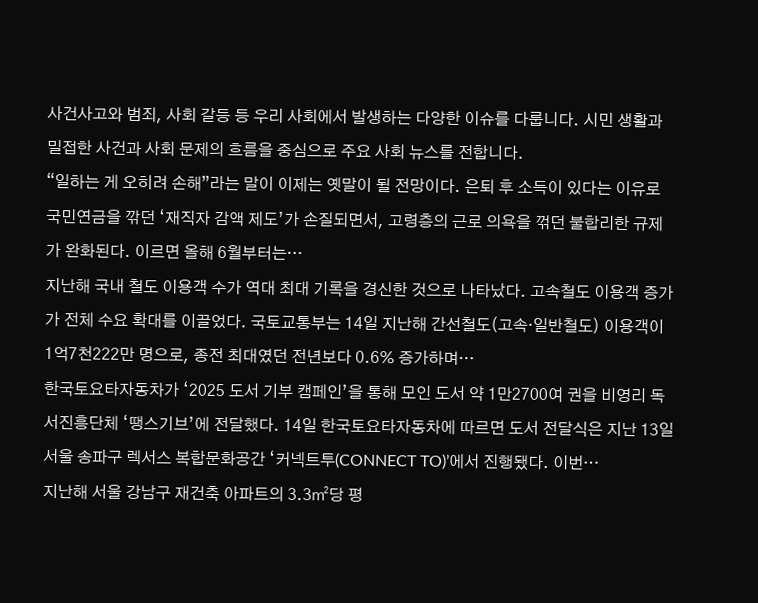사건사고와 범죄, 사회 갈등 등 우리 사회에서 발생하는 다양한 이슈를 다룹니다. 시민 생활과 밀접한 사건과 사회 문제의 흐름을 중심으로 주요 사회 뉴스를 전합니다.
“일하는 게 오히려 손해”라는 말이 이제는 옛말이 될 전망이다. 은퇴 후 소득이 있다는 이유로 국민연금을 깎던 ‘재직자 감액 제도’가 손질되면서, 고령층의 근로 의욕을 꺾던 불합리한 규제가 완화된다. 이르면 올해 6월부터는…
지난해 국내 철도 이용객 수가 역대 최대 기록을 경신한 것으로 나타났다. 고속철도 이용객 증가가 전체 수요 확대를 이끌었다. 국토교통부는 14일 지난해 간선철도(고속·일반철도) 이용객이 1억7천222만 명으로, 종전 최대였던 전년보다 0.6% 증가하며…
한국토요타자동차가 ‘2025 도서 기부 캠페인’을 통해 모인 도서 약 1만2700여 권을 비영리 독서진흥단체 ‘땡스기브’에 전달했다. 14일 한국토요타자동차에 따르면 도서 전달식은 지난 13일 서울 송파구 렉서스 복합문화공간 ‘커넥트투(CONNECT TO)’에서 진행됐다. 이번…
지난해 서울 강남구 재건축 아파트의 3.3㎡당 평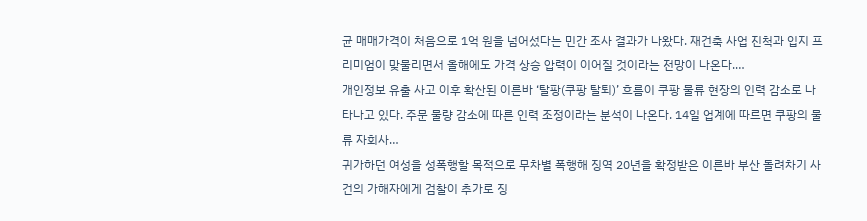균 매매가격이 처음으로 1억 원을 넘어섰다는 민간 조사 결과가 나왔다. 재건축 사업 진척과 입지 프리미엄이 맞물리면서 올해에도 가격 상승 압력이 이어질 것이라는 전망이 나온다.…
개인정보 유출 사고 이후 확산된 이른바 ‘탈팡(쿠팡 탈퇴)’ 흐름이 쿠팡 물류 현장의 인력 감소로 나타나고 있다. 주문 물량 감소에 따른 인력 조정이라는 분석이 나온다. 14일 업계에 따르면 쿠팡의 물류 자회사…
귀가하던 여성을 성폭행할 목적으로 무차별 폭행해 징역 20년을 확정받은 이른바 부산 돌려차기 사건의 가해자에게 검찰이 추가로 징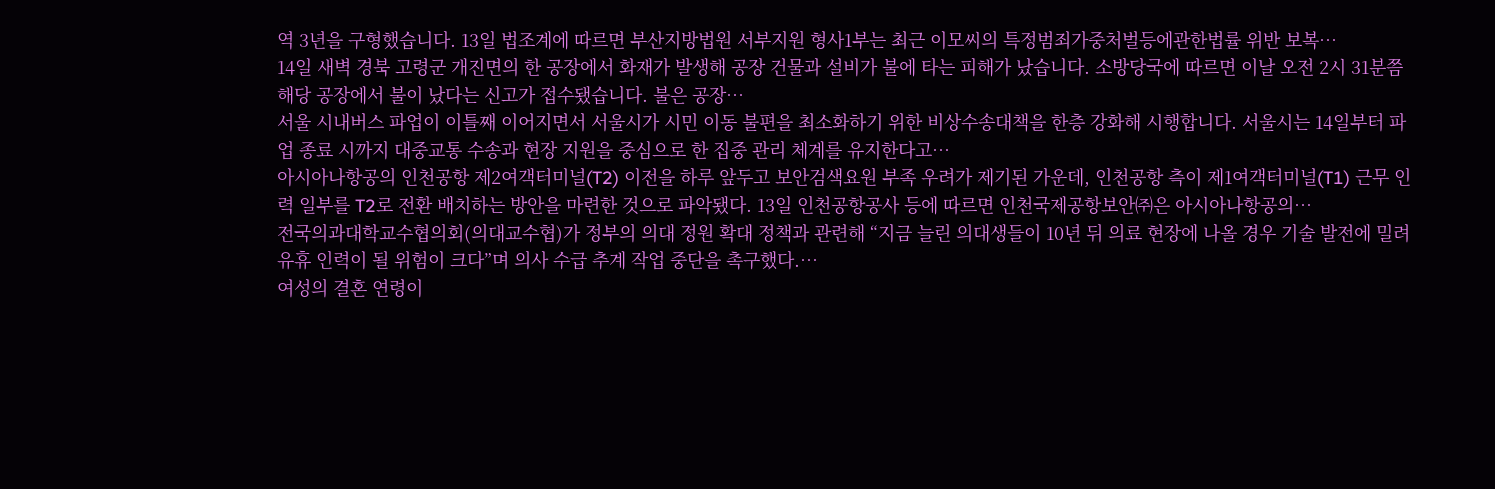역 3년을 구형했습니다. 13일 법조계에 따르면 부산지방법원 서부지원 형사1부는 최근 이모씨의 특정범죄가중처벌등에관한법률 위반 보복…
14일 새벽 경북 고령군 개진면의 한 공장에서 화재가 발생해 공장 건물과 설비가 불에 타는 피해가 났습니다. 소방당국에 따르면 이날 오전 2시 31분쯤 해당 공장에서 불이 났다는 신고가 접수됐습니다. 불은 공장…
서울 시내버스 파업이 이틀째 이어지면서 서울시가 시민 이동 불편을 최소화하기 위한 비상수송대책을 한층 강화해 시행합니다. 서울시는 14일부터 파업 종료 시까지 대중교통 수송과 현장 지원을 중심으로 한 집중 관리 체계를 유지한다고…
아시아나항공의 인천공항 제2여객터미널(T2) 이전을 하루 앞두고 보안검색요원 부족 우려가 제기된 가운데, 인천공항 측이 제1여객터미널(T1) 근무 인력 일부를 T2로 전환 배치하는 방안을 마련한 것으로 파악됐다. 13일 인천공항공사 등에 따르면 인천국제공항보안㈜은 아시아나항공의…
전국의과대학교수협의회(의대교수협)가 정부의 의대 정원 확대 정책과 관련해 “지금 늘린 의대생들이 10년 뒤 의료 현장에 나올 경우 기술 발전에 밀려 유휴 인력이 될 위험이 크다”며 의사 수급 추계 작업 중단을 촉구했다.…
여성의 결혼 연령이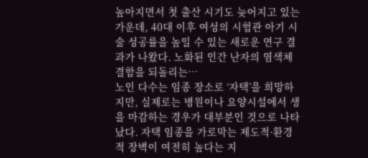높아지면서 첫 출산 시기도 늦어지고 있는 가운데, 40대 이후 여성의 시험관 아기 시술 성공률을 높일 수 있는 새로운 연구 결과가 나왔다. 노화된 인간 난자의 염색체 결함을 되돌리는…
노인 다수는 임종 장소로 ‘자택’을 희망하지만, 실제로는 병원이나 요양시설에서 생을 마감하는 경우가 대부분인 것으로 나타났다. 자택 임종을 가로막는 제도적·환경적 장벽이 여전히 높다는 지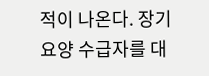적이 나온다. 장기요양 수급자를 대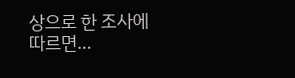상으로 한 조사에 따르면…